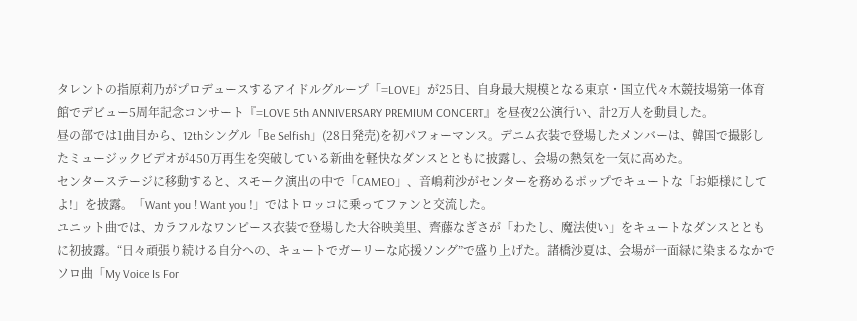タレントの指原莉乃がプロデュースするアイドルグループ「=LOVE」が25日、自身最大規模となる東京・国立代々木競技場第一体育館でデビュー5周年記念コンサート『=LOVE 5th ANNIVERSARY PREMIUM CONCERT』を昼夜2公演行い、計2万人を動員した。
昼の部では1曲目から、12thシングル「Be Selfish」(28日発売)を初パフォーマンス。デニム衣装で登場したメンバーは、韓国で撮影したミュージックビデオが450万再生を突破している新曲を軽快なダンスとともに披露し、会場の熱気を一気に高めた。
センターステージに移動すると、スモーク演出の中で「CAMEO」、音嶋莉沙がセンターを務めるポップでキュートな「お姫様にしてよ!」を披露。「Want you ! Want you !」ではトロッコに乗ってファンと交流した。
ユニット曲では、カラフルなワンピース衣装で登場した大谷映美里、齊藤なぎさが「わたし、魔法使い」をキュートなダンスとともに初披露。“日々頑張り続ける自分への、キュートでガーリーな応援ソング”で盛り上げた。諸橋沙夏は、会場が一面緑に染まるなかでソロ曲「My Voice Is For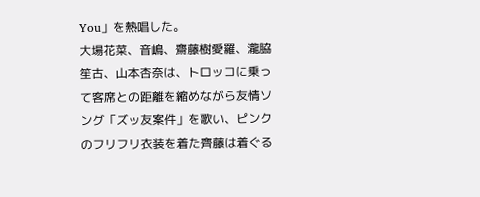You」を熱唱した。
大場花菜、音嶋、齋藤樹愛羅、瀧脇笙古、山本杏奈は、トロッコに乗って客席との距離を縮めながら友情ソング「ズッ友案件」を歌い、ピンクのフリフリ衣装を着た齊藤は着ぐる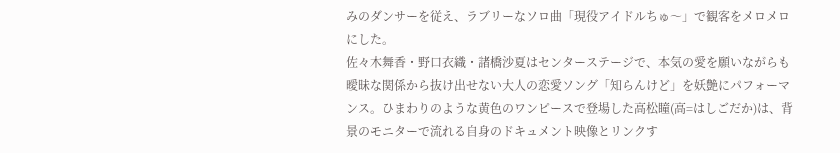みのダンサーを従え、ラブリーなソロ曲「現役アイドルちゅ〜」で観客をメロメロにした。
佐々木舞香・野口衣織・諸橋沙夏はセンターステージで、本気の愛を願いながらも曖昧な関係から抜け出せない大人の恋愛ソング「知らんけど」を妖艶にパフォーマンス。ひまわりのような黄色のワンピースで登場した高松瞳(高=はしごだか)は、背景のモニターで流れる自身のドキュメント映像とリンクす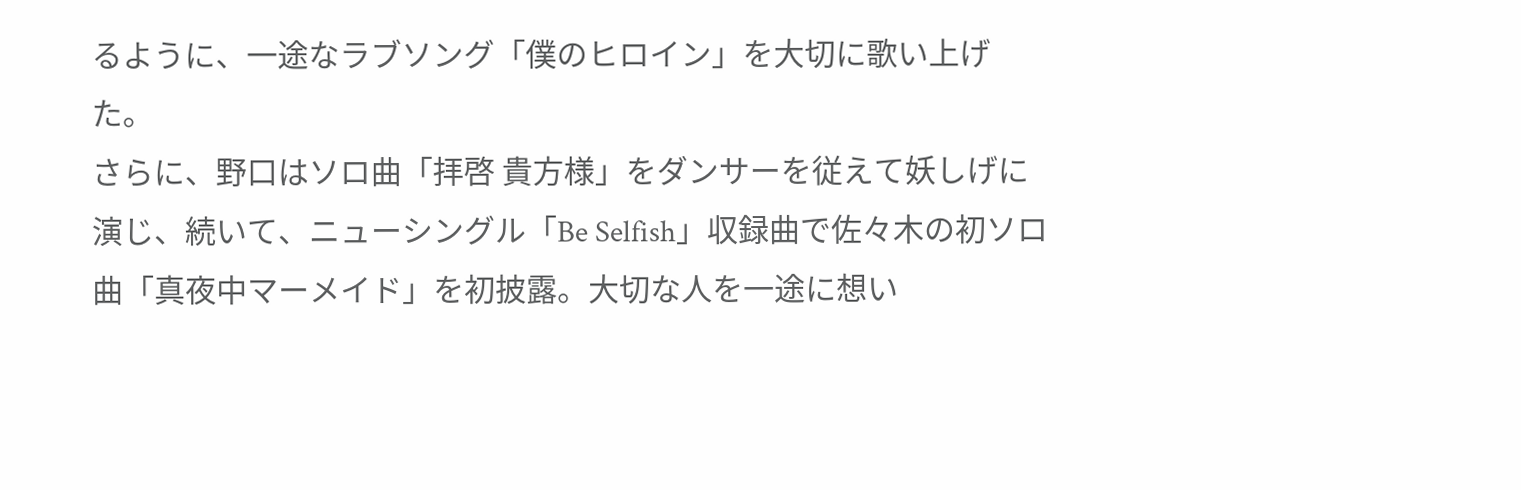るように、一途なラブソング「僕のヒロイン」を大切に歌い上げた。
さらに、野口はソロ曲「拝啓 貴方様」をダンサーを従えて妖しげに演じ、続いて、ニューシングル「Be Selfish」収録曲で佐々木の初ソロ曲「真夜中マーメイド」を初披露。大切な人を一途に想い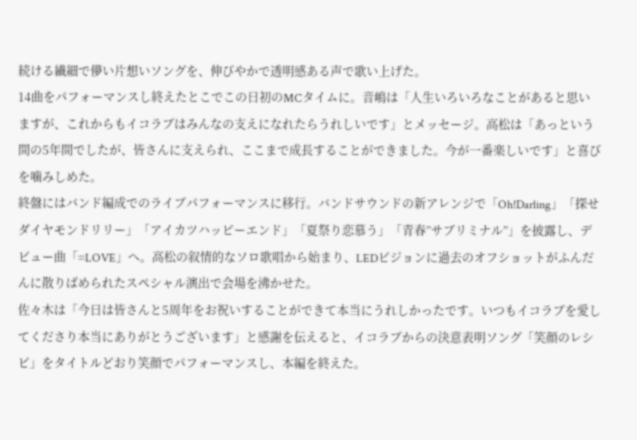続ける繊細で儚い片想いソングを、伸びやかで透明感ある声で歌い上げた。
14曲をパフォーマンスし終えたとこでこの日初のMCタイムに。音嶋は「人生いろいろなことがあると思いますが、これからもイコラブはみんなの支えになれたらうれしいです」とメッセージ。高松は「あっという間の5年間でしたが、皆さんに支えられ、ここまで成長することができました。今が一番楽しいです」と喜びを噛みしめた。
終盤にはバンド編成でのライブパフォーマンスに移行。バンドサウンドの新アレンジで「Oh!Darling」「探せ ダイヤモンドリリー」「アイカツハッピーエンド」「夏祭り恋慕う」「青春”サブリミナル”」を披露し、デビュー曲「=LOVE」へ。高松の叙情的なソロ歌唱から始まり、LEDビジョンに過去のオフショットがふんだんに散りばめられたスペシャル演出で会場を沸かせた。
佐々木は「今日は皆さんと5周年をお祝いすることができて本当にうれしかったです。いつもイコラブを愛してくださり本当にありがとうございます」と感謝を伝えると、イコラブからの決意表明ソング「笑顔のレシピ」をタイトルどおり笑顔でパフォーマンスし、本編を終えた。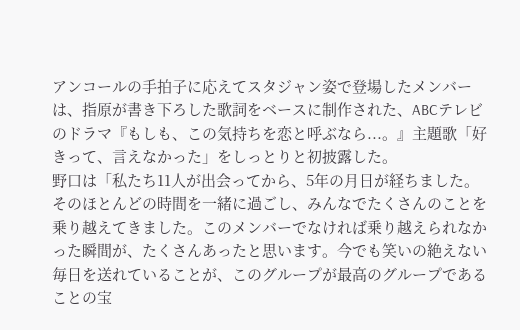アンコールの手拍子に応えてスタジャン姿で登場したメンバーは、指原が書き下ろした歌詞をベースに制作された、ABCテレビのドラマ『もしも、この気持ちを恋と呼ぶなら...。』主題歌「好きって、言えなかった」をしっとりと初披露した。
野口は「私たち11人が出会ってから、5年の月日が経ちました。そのほとんどの時間を一緒に過ごし、みんなでたくさんのことを乗り越えてきました。このメンバーでなければ乗り越えられなかった瞬間が、たくさんあったと思います。今でも笑いの絶えない毎日を送れていることが、このグループが最高のグループであることの宝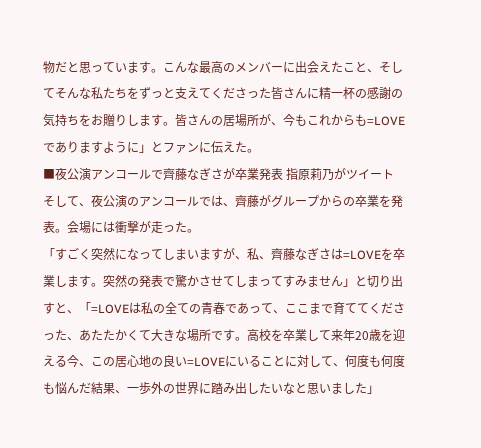物だと思っています。こんな最高のメンバーに出会えたこと、そしてそんな私たちをずっと支えてくださった皆さんに精一杯の感謝の気持ちをお贈りします。皆さんの居場所が、今もこれからも=LOVEでありますように」とファンに伝えた。
■夜公演アンコールで齊藤なぎさが卒業発表 指原莉乃がツイート
そして、夜公演のアンコールでは、齊藤がグループからの卒業を発表。会場には衝撃が走った。
「すごく突然になってしまいますが、私、齊藤なぎさは=LOVEを卒業します。突然の発表で驚かさせてしまってすみません」と切り出すと、「=LOVEは私の全ての青春であって、ここまで育ててくださった、あたたかくて大きな場所です。高校を卒業して来年20歳を迎える今、この居心地の良い=LOVEにいることに対して、何度も何度も悩んだ結果、一歩外の世界に踏み出したいなと思いました」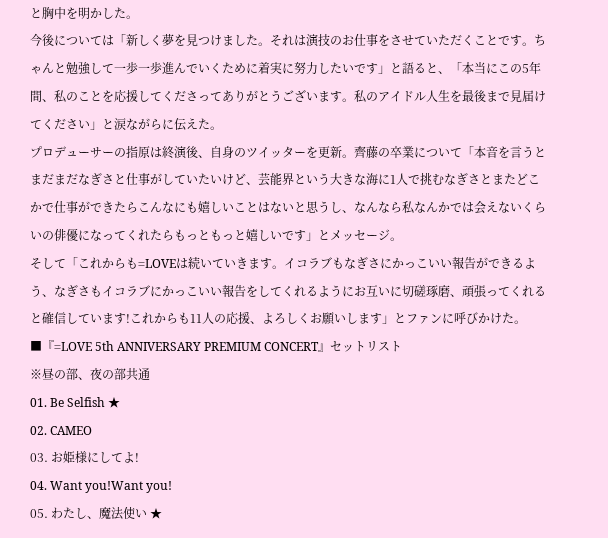と胸中を明かした。
今後については「新しく夢を見つけました。それは演技のお仕事をさせていただくことです。ちゃんと勉強して一歩一歩進んでいくために着実に努力したいです」と語ると、「本当にこの5年間、私のことを応援してくださってありがとうございます。私のアイドル人生を最後まで見届けてください」と涙ながらに伝えた。
プロデューサーの指原は終演後、自身のツイッターを更新。齊藤の卒業について「本音を言うとまだまだなぎさと仕事がしていたいけど、芸能界という大きな海に1人で挑むなぎさとまたどこかで仕事ができたらこんなにも嬉しいことはないと思うし、なんなら私なんかでは会えないくらいの俳優になってくれたらもっともっと嬉しいです」とメッセージ。
そして「これからも=LOVEは続いていきます。イコラブもなぎさにかっこいい報告ができるよう、なぎさもイコラブにかっこいい報告をしてくれるようにお互いに切磋琢磨、頑張ってくれると確信しています!これからも11人の応援、よろしくお願いします」とファンに呼びかけた。
■『=LOVE 5th ANNIVERSARY PREMIUM CONCERT』セットリスト
※昼の部、夜の部共通
01. Be Selfish ★
02. CAMEO
03. お姫様にしてよ!
04. Want you!Want you!
05. わたし、魔法使い ★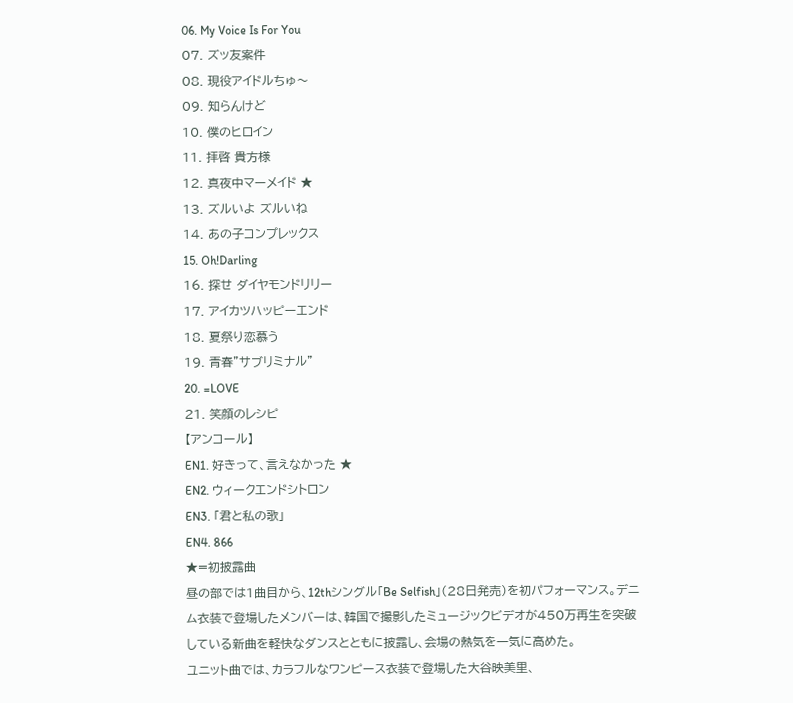06. My Voice Is For You
07. ズッ友案件
08. 現役アイドルちゅ〜
09. 知らんけど
10. 僕のヒロイン
11. 拝啓 貴方様
12. 真夜中マーメイド ★
13. ズルいよ ズルいね
14. あの子コンプレックス
15. Oh!Darling
16. 探せ ダイヤモンドリリー
17. アイカツハッピーエンド
18. 夏祭り恋慕う
19. 青春”サブリミナル”
20. =LOVE
21. 笑顔のレシピ
【アンコール】
EN1. 好きって、言えなかった ★
EN2. ウィークエンドシトロン
EN3. 「君と私の歌」
EN4. 866
★=初披露曲
昼の部では1曲目から、12thシングル「Be Selfish」(28日発売)を初パフォーマンス。デニム衣装で登場したメンバーは、韓国で撮影したミュージックビデオが450万再生を突破している新曲を軽快なダンスとともに披露し、会場の熱気を一気に高めた。
ユニット曲では、カラフルなワンピース衣装で登場した大谷映美里、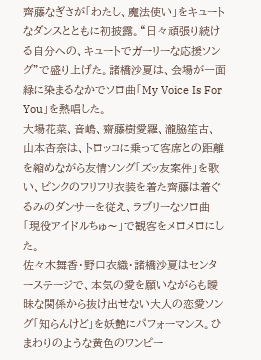齊藤なぎさが「わたし、魔法使い」をキュートなダンスとともに初披露。“日々頑張り続ける自分への、キュートでガーリーな応援ソング”で盛り上げた。諸橋沙夏は、会場が一面緑に染まるなかでソロ曲「My Voice Is For You」を熱唱した。
大場花菜、音嶋、齋藤樹愛羅、瀧脇笙古、山本杏奈は、トロッコに乗って客席との距離を縮めながら友情ソング「ズッ友案件」を歌い、ピンクのフリフリ衣装を着た齊藤は着ぐるみのダンサーを従え、ラブリーなソロ曲「現役アイドルちゅ〜」で観客をメロメロにした。
佐々木舞香・野口衣織・諸橋沙夏はセンターステージで、本気の愛を願いながらも曖昧な関係から抜け出せない大人の恋愛ソング「知らんけど」を妖艶にパフォーマンス。ひまわりのような黄色のワンピー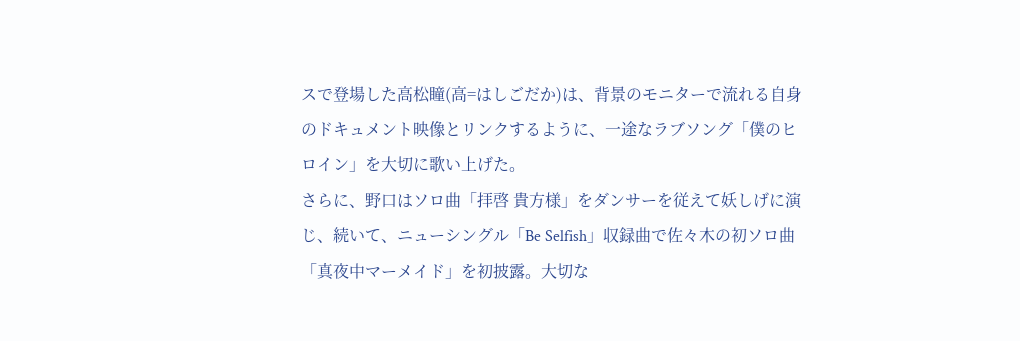スで登場した高松瞳(高=はしごだか)は、背景のモニターで流れる自身のドキュメント映像とリンクするように、一途なラブソング「僕のヒロイン」を大切に歌い上げた。
さらに、野口はソロ曲「拝啓 貴方様」をダンサーを従えて妖しげに演じ、続いて、ニューシングル「Be Selfish」収録曲で佐々木の初ソロ曲「真夜中マーメイド」を初披露。大切な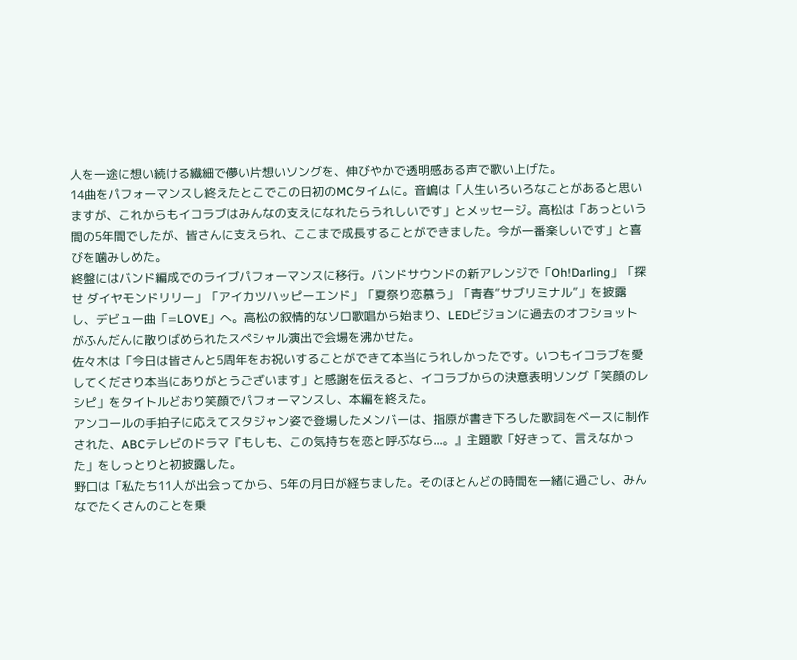人を一途に想い続ける繊細で儚い片想いソングを、伸びやかで透明感ある声で歌い上げた。
14曲をパフォーマンスし終えたとこでこの日初のMCタイムに。音嶋は「人生いろいろなことがあると思いますが、これからもイコラブはみんなの支えになれたらうれしいです」とメッセージ。高松は「あっという間の5年間でしたが、皆さんに支えられ、ここまで成長することができました。今が一番楽しいです」と喜びを噛みしめた。
終盤にはバンド編成でのライブパフォーマンスに移行。バンドサウンドの新アレンジで「Oh!Darling」「探せ ダイヤモンドリリー」「アイカツハッピーエンド」「夏祭り恋慕う」「青春”サブリミナル”」を披露し、デビュー曲「=LOVE」へ。高松の叙情的なソロ歌唱から始まり、LEDビジョンに過去のオフショットがふんだんに散りばめられたスペシャル演出で会場を沸かせた。
佐々木は「今日は皆さんと5周年をお祝いすることができて本当にうれしかったです。いつもイコラブを愛してくださり本当にありがとうございます」と感謝を伝えると、イコラブからの決意表明ソング「笑顔のレシピ」をタイトルどおり笑顔でパフォーマンスし、本編を終えた。
アンコールの手拍子に応えてスタジャン姿で登場したメンバーは、指原が書き下ろした歌詞をベースに制作された、ABCテレビのドラマ『もしも、この気持ちを恋と呼ぶなら...。』主題歌「好きって、言えなかった」をしっとりと初披露した。
野口は「私たち11人が出会ってから、5年の月日が経ちました。そのほとんどの時間を一緒に過ごし、みんなでたくさんのことを乗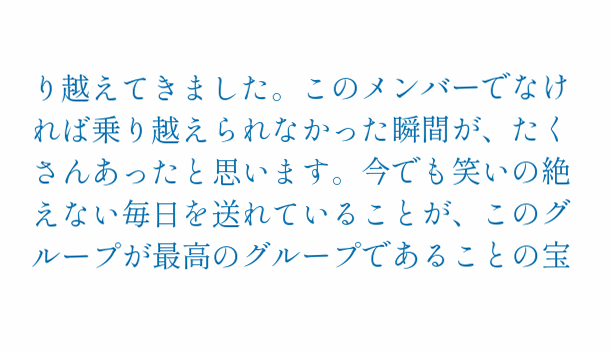り越えてきました。このメンバーでなければ乗り越えられなかった瞬間が、たくさんあったと思います。今でも笑いの絶えない毎日を送れていることが、このグループが最高のグループであることの宝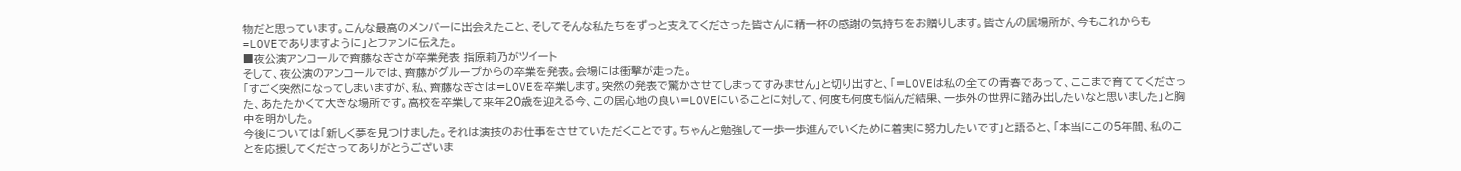物だと思っています。こんな最高のメンバーに出会えたこと、そしてそんな私たちをずっと支えてくださった皆さんに精一杯の感謝の気持ちをお贈りします。皆さんの居場所が、今もこれからも=LOVEでありますように」とファンに伝えた。
■夜公演アンコールで齊藤なぎさが卒業発表 指原莉乃がツイート
そして、夜公演のアンコールでは、齊藤がグループからの卒業を発表。会場には衝撃が走った。
「すごく突然になってしまいますが、私、齊藤なぎさは=LOVEを卒業します。突然の発表で驚かさせてしまってすみません」と切り出すと、「=LOVEは私の全ての青春であって、ここまで育ててくださった、あたたかくて大きな場所です。高校を卒業して来年20歳を迎える今、この居心地の良い=LOVEにいることに対して、何度も何度も悩んだ結果、一歩外の世界に踏み出したいなと思いました」と胸中を明かした。
今後については「新しく夢を見つけました。それは演技のお仕事をさせていただくことです。ちゃんと勉強して一歩一歩進んでいくために着実に努力したいです」と語ると、「本当にこの5年間、私のことを応援してくださってありがとうございま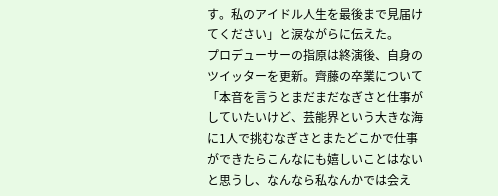す。私のアイドル人生を最後まで見届けてください」と涙ながらに伝えた。
プロデューサーの指原は終演後、自身のツイッターを更新。齊藤の卒業について「本音を言うとまだまだなぎさと仕事がしていたいけど、芸能界という大きな海に1人で挑むなぎさとまたどこかで仕事ができたらこんなにも嬉しいことはないと思うし、なんなら私なんかでは会え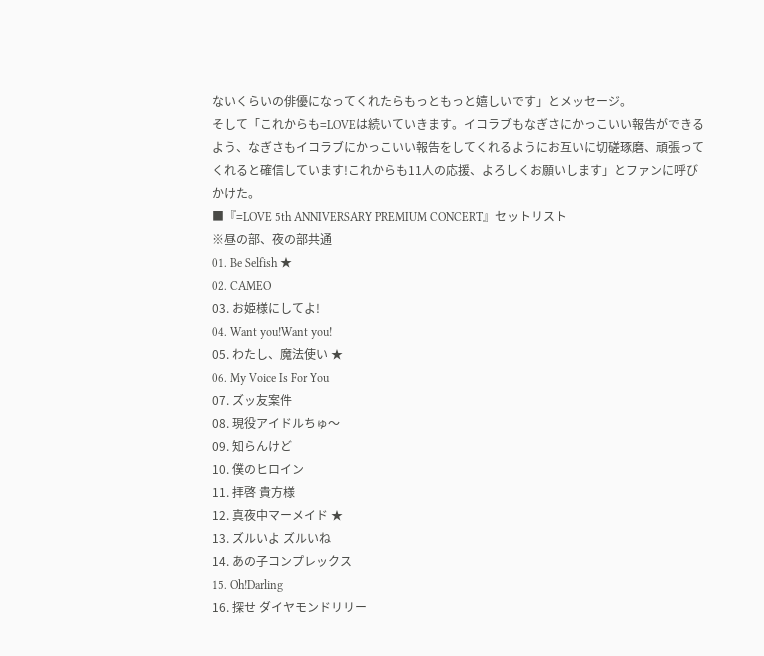ないくらいの俳優になってくれたらもっともっと嬉しいです」とメッセージ。
そして「これからも=LOVEは続いていきます。イコラブもなぎさにかっこいい報告ができるよう、なぎさもイコラブにかっこいい報告をしてくれるようにお互いに切磋琢磨、頑張ってくれると確信しています!これからも11人の応援、よろしくお願いします」とファンに呼びかけた。
■『=LOVE 5th ANNIVERSARY PREMIUM CONCERT』セットリスト
※昼の部、夜の部共通
01. Be Selfish ★
02. CAMEO
03. お姫様にしてよ!
04. Want you!Want you!
05. わたし、魔法使い ★
06. My Voice Is For You
07. ズッ友案件
08. 現役アイドルちゅ〜
09. 知らんけど
10. 僕のヒロイン
11. 拝啓 貴方様
12. 真夜中マーメイド ★
13. ズルいよ ズルいね
14. あの子コンプレックス
15. Oh!Darling
16. 探せ ダイヤモンドリリー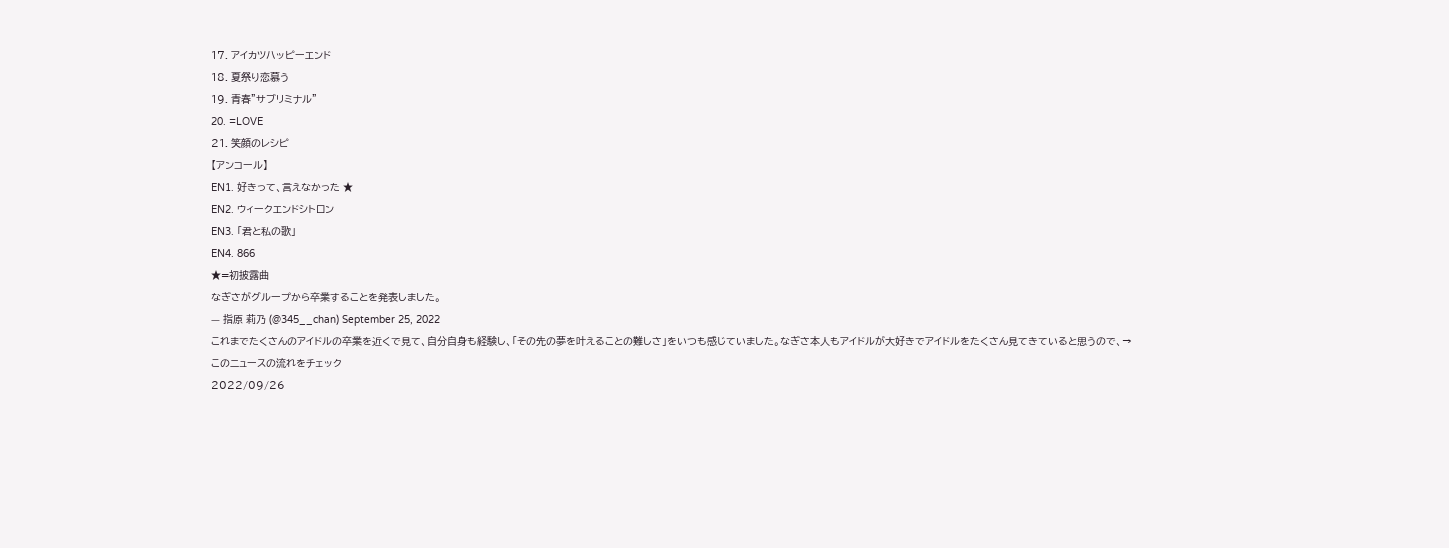17. アイカツハッピーエンド
18. 夏祭り恋慕う
19. 青春”サブリミナル”
20. =LOVE
21. 笑顔のレシピ
【アンコール】
EN1. 好きって、言えなかった ★
EN2. ウィークエンドシトロン
EN3. 「君と私の歌」
EN4. 866
★=初披露曲
なぎさがグループから卒業することを発表しました。
— 指原 莉乃 (@345__chan) September 25, 2022
これまでたくさんのアイドルの卒業を近くで見て、自分自身も経験し、「その先の夢を叶えることの難しさ」をいつも感じていました。なぎさ本人もアイドルが大好きでアイドルをたくさん見てきていると思うので、→
このニュースの流れをチェック
2022/09/26